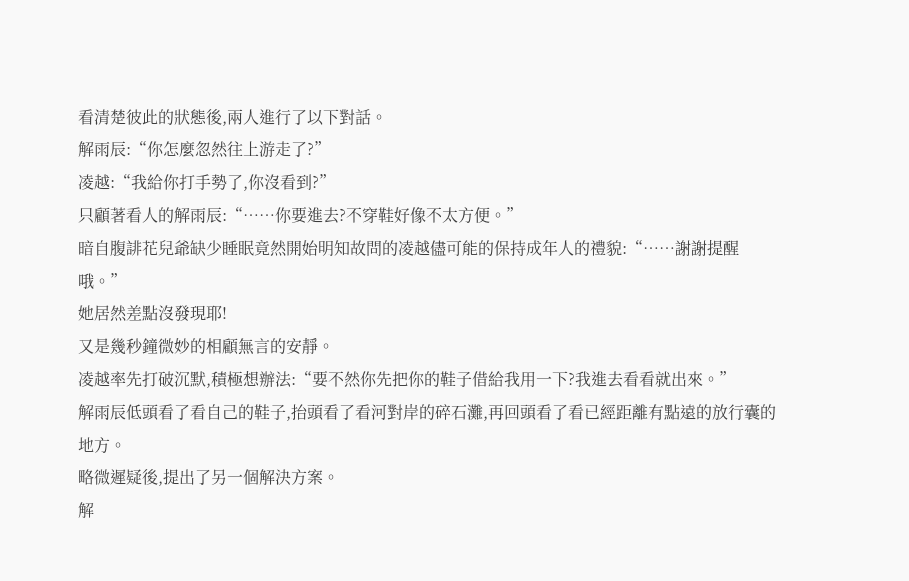看清楚彼此的狀態後,兩人進行了以下對話。
解雨辰:“你怎麼忽然往上游走了?”
凌越:“我給你打手勢了,你沒看到?”
只顧著看人的解雨辰:“……你要進去?不穿鞋好像不太方便。”
暗自腹誹花兒爺缺少睡眠竟然開始明知故問的凌越儘可能的保持成年人的禮貌:“……謝謝提醒哦。”
她居然差點沒發現耶!
又是幾秒鐘微妙的相顧無言的安靜。
凌越率先打破沉默,積極想辦法:“要不然你先把你的鞋子借給我用一下?我進去看看就出來。”
解雨辰低頭看了看自己的鞋子,抬頭看了看河對岸的碎石灘,再回頭看了看已經距離有點遠的放行囊的地方。
略微遲疑後,提出了另一個解決方案。
解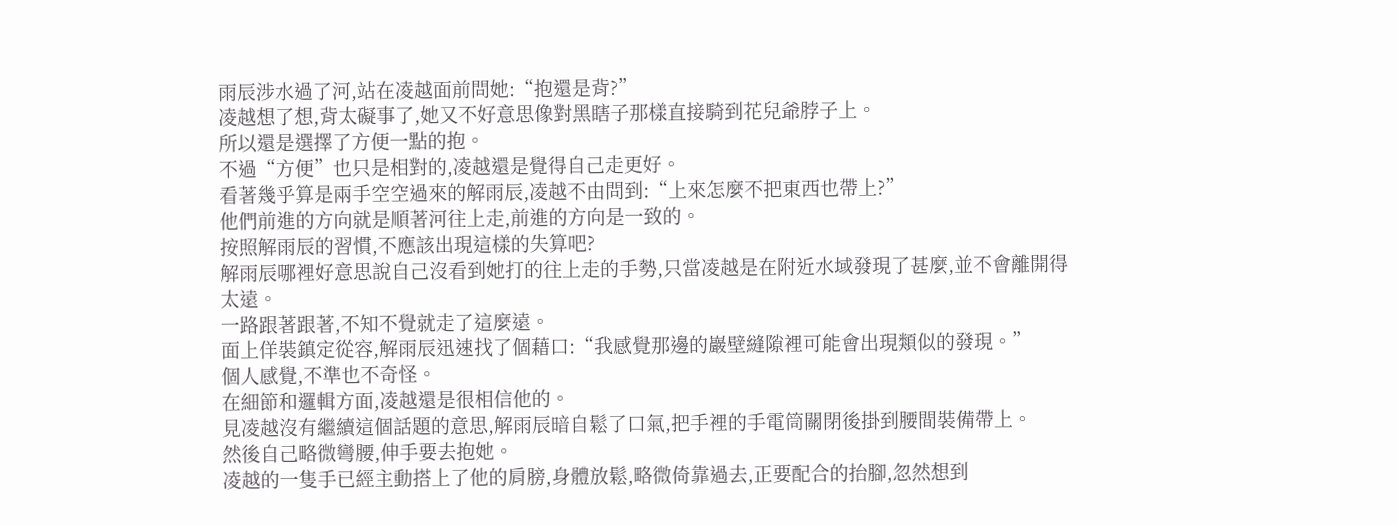雨辰涉水過了河,站在凌越面前問她:“抱還是背?”
凌越想了想,背太礙事了,她又不好意思像對黑瞎子那樣直接騎到花兒爺脖子上。
所以還是選擇了方便一點的抱。
不過“方便”也只是相對的,凌越還是覺得自己走更好。
看著幾乎算是兩手空空過來的解雨辰,凌越不由問到:“上來怎麼不把東西也帶上?”
他們前進的方向就是順著河往上走,前進的方向是一致的。
按照解雨辰的習慣,不應該出現這樣的失算吧?
解雨辰哪裡好意思說自己沒看到她打的往上走的手勢,只當凌越是在附近水域發現了甚麼,並不會離開得太遠。
一路跟著跟著,不知不覺就走了這麼遠。
面上佯裝鎮定從容,解雨辰迅速找了個藉口:“我感覺那邊的巖壁縫隙裡可能會出現類似的發現。”
個人感覺,不準也不奇怪。
在細節和邏輯方面,凌越還是很相信他的。
見凌越沒有繼續這個話題的意思,解雨辰暗自鬆了口氣,把手裡的手電筒關閉後掛到腰間裝備帶上。
然後自己略微彎腰,伸手要去抱她。
凌越的一隻手已經主動搭上了他的肩膀,身體放鬆,略微倚靠過去,正要配合的抬腳,忽然想到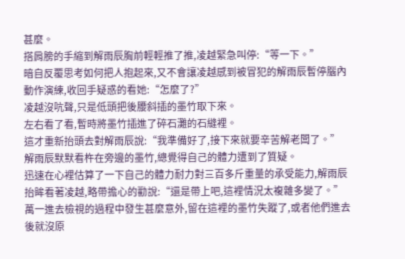甚麼。
搭肩膀的手縮到解雨辰胸前輕輕推了推,凌越緊急叫停:“等一下。”
暗自反覆思考如何把人抱起來,又不會讓凌越感到被冒犯的解雨辰暫停腦內動作演練,收回手疑惑的看她:“怎麼了?”
凌越沒吭聲,只是低頭把後腰斜插的墨竹取下來。
左右看了看,暫時將墨竹插進了碎石灘的石縫裡。
這才重新抬頭去對解雨辰說:“我準備好了,接下來就要辛苦解老闆了。”
解雨辰默默看杵在旁邊的墨竹,總覺得自己的體力遭到了質疑。
迅速在心裡估算了一下自己的體力耐力對三百多斤重量的承受能力,解雨辰抬眸看著凌越,略帶擔心的勸說:“還是帶上吧,這裡情況太複雜多變了。”
萬一進去檢視的過程中發生甚麼意外,留在這裡的墨竹失蹤了,或者他們進去後就沒原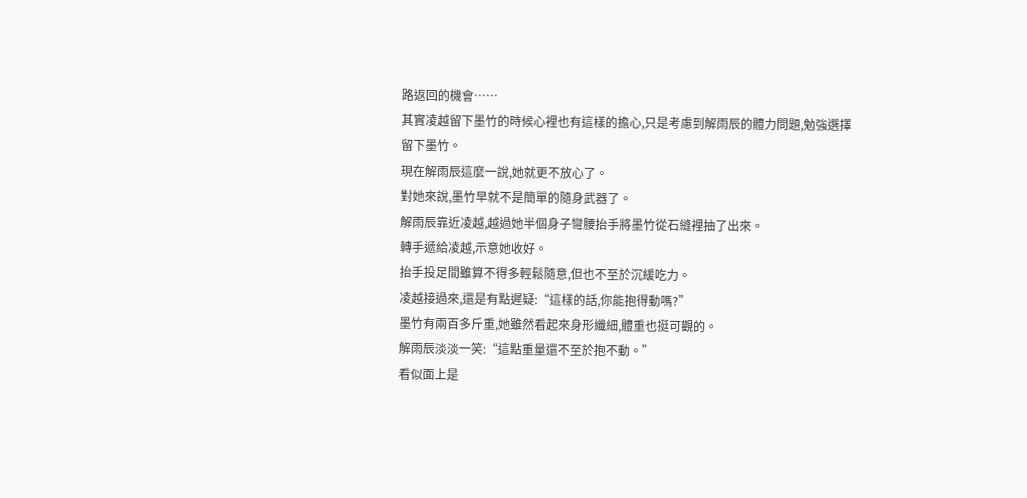路返回的機會……
其實凌越留下墨竹的時候心裡也有這樣的擔心,只是考慮到解雨辰的體力問題,勉強選擇留下墨竹。
現在解雨辰這麼一說,她就更不放心了。
對她來說,墨竹早就不是簡單的隨身武器了。
解雨辰靠近凌越,越過她半個身子彎腰抬手將墨竹從石縫裡抽了出來。
轉手遞給凌越,示意她收好。
抬手投足間雖算不得多輕鬆隨意,但也不至於沉緩吃力。
凌越接過來,還是有點遲疑:“這樣的話,你能抱得動嗎?”
墨竹有兩百多斤重,她雖然看起來身形纖細,體重也挺可觀的。
解雨辰淡淡一笑:“這點重量還不至於抱不動。”
看似面上是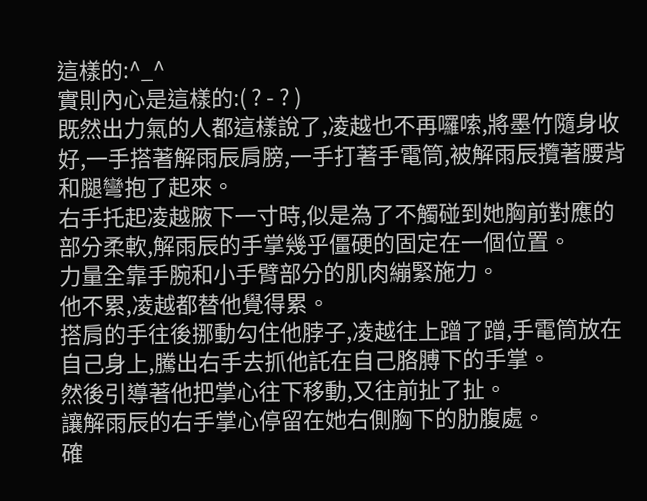這樣的:^_^
實則內心是這樣的:( ? - ? )
既然出力氣的人都這樣說了,凌越也不再囉嗦,將墨竹隨身收好,一手搭著解雨辰肩膀,一手打著手電筒,被解雨辰攬著腰背和腿彎抱了起來。
右手托起凌越腋下一寸時,似是為了不觸碰到她胸前對應的部分柔軟,解雨辰的手掌幾乎僵硬的固定在一個位置。
力量全靠手腕和小手臂部分的肌肉繃緊施力。
他不累,凌越都替他覺得累。
搭肩的手往後挪動勾住他脖子,凌越往上蹭了蹭,手電筒放在自己身上,騰出右手去抓他託在自己胳膊下的手掌。
然後引導著他把掌心往下移動,又往前扯了扯。
讓解雨辰的右手掌心停留在她右側胸下的肋腹處。
確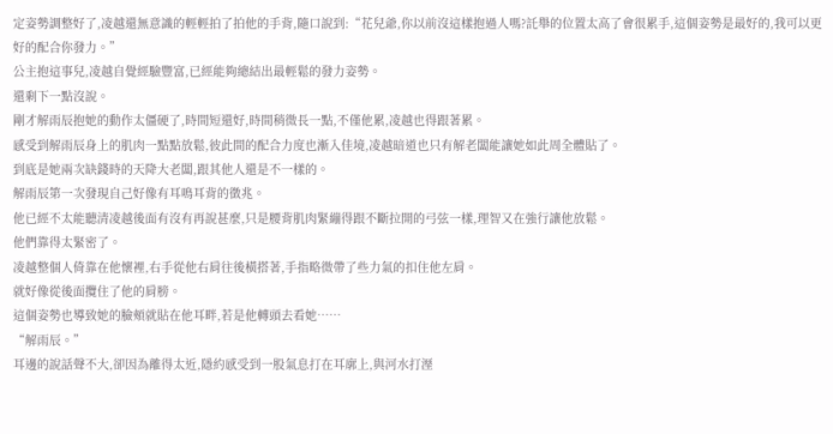定姿勢調整好了,凌越還無意識的輕輕拍了拍他的手背,隨口說到:“花兒爺,你以前沒這樣抱過人嗎?託舉的位置太高了會很累手,這個姿勢是最好的,我可以更好的配合你發力。”
公主抱這事兒,凌越自覺經驗豐富,已經能夠總結出最輕鬆的發力姿勢。
還剩下一點沒說。
剛才解雨辰抱她的動作太僵硬了,時間短還好,時間稍微長一點,不僅他累,凌越也得跟著累。
感受到解雨辰身上的肌肉一點點放鬆,彼此間的配合力度也漸入佳境,凌越暗道也只有解老闆能讓她如此周全體貼了。
到底是她兩次缺錢時的天降大老闆,跟其他人還是不一樣的。
解雨辰第一次發現自己好像有耳鳴耳背的徵兆。
他已經不太能聽清凌越後面有沒有再說甚麼,只是腰背肌肉緊繃得跟不斷拉開的弓弦一樣,理智又在強行讓他放鬆。
他們靠得太緊密了。
凌越整個人倚靠在他懷裡,右手從他右肩往後橫搭著,手指略微帶了些力氣的扣住他左肩。
就好像從後面攬住了他的肩膀。
這個姿勢也導致她的臉頰就貼在他耳畔,若是他轉頭去看她……
“解雨辰。”
耳邊的說話聲不大,卻因為離得太近,隱約感受到一股氣息打在耳廓上,與河水打溼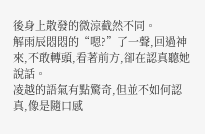後身上散發的微涼截然不同。
解雨辰悶悶的“嗯?”了一聲,回過神來,不敢轉頭,看著前方,卻在認真聽她說話。
凌越的語氣有點驚奇,但並不如何認真,像是隨口感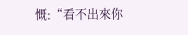慨:“看不出來你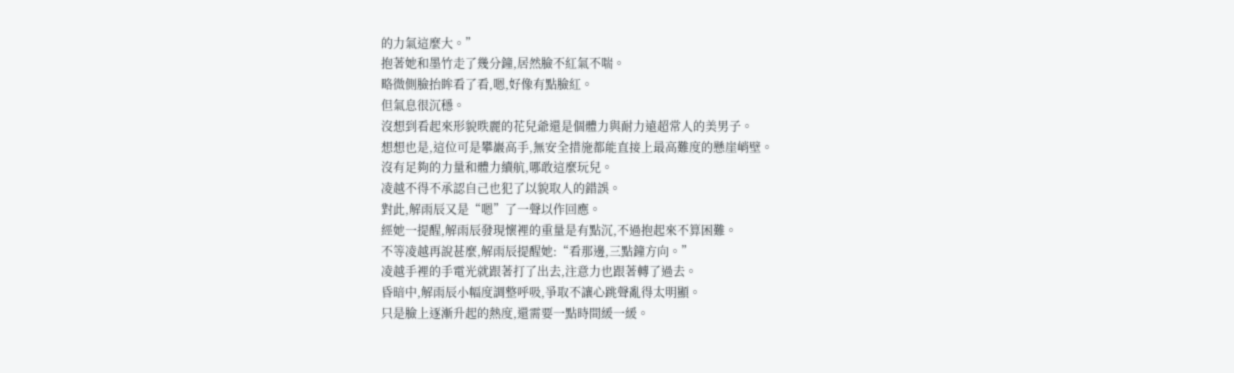的力氣這麼大。”
抱著她和墨竹走了幾分鐘,居然臉不紅氣不喘。
略微側臉抬眸看了看,嗯,好像有點臉紅。
但氣息很沉穩。
沒想到看起來形貌昳麗的花兒爺還是個體力與耐力遠超常人的美男子。
想想也是,這位可是攀巖高手,無安全措施都能直接上最高難度的懸崖峭壁。
沒有足夠的力量和體力續航,哪敢這麼玩兒。
凌越不得不承認自己也犯了以貌取人的錯誤。
對此,解雨辰又是“嗯”了一聲以作回應。
經她一提醒,解雨辰發現懷裡的重量是有點沉,不過抱起來不算困難。
不等凌越再說甚麼,解雨辰提醒她:“看那邊,三點鐘方向。”
凌越手裡的手電光就跟著打了出去,注意力也跟著轉了過去。
昏暗中,解雨辰小幅度調整呼吸,爭取不讓心跳聲亂得太明顯。
只是臉上逐漸升起的熱度,還需要一點時間緩一緩。